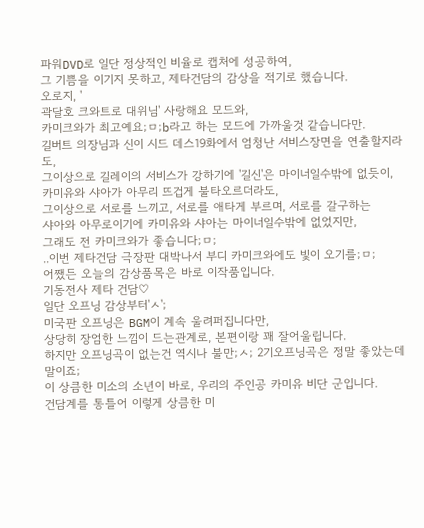파워DVD로 일단 정상적인 비율로 캡처에 성공하여,
그 기쁨을 이기지 못하고, 제타건담의 감상을 적기로 했습니다.
오로지, '
곽달호 크와트로 대위님' 사랑해요 모드와,
카미크와가 최고예요;ㅁ;b라고 하는 모드에 가까울것 같습니다만.
길버트 의장님과 신이 시드 데스19화에서 엄청난 서비스장면을 연출할지라도,
그이상으로 길레이의 서비스가 강하기에 '길신'은 마이너일수밖에 없듯이,
카미유와 샤아가 아무리 뜨겁게 불타오르더라도,
그이상으로 서로를 느끼고, 서로를 애타게 부르며, 서로를 갈구하는
샤아와 아무로이기에 카미유와 샤아는 마이너일수밖에 없었지만,
그래도 전 카미크와가 좋습니다;ㅁ;
..이번 제타건담 극장판 대박나서 부디 카미크와에도 빛이 오기를;ㅁ;
어쨌든 오늘의 감상품목은 바로 이작품입니다.
기동전사 제타 건담♡
일단 오프닝 감상부터'ㅅ';
미국판 오프닝은 BGM이 계속 울려퍼집니다만,
상당히 장엄한 느낌이 드는관계로, 본편이랑 꽤 잘어울립니다.
하지만 오프닝곡이 없는건 역시나 불만;ㅅ; 2기오프닝곡은 정말 좋았는데 말이죠;
이 상큼한 미소의 소년이 바로, 우리의 주인공 카미유 비단 군입니다.
건담계를 통틀어 이렇게 상큼한 미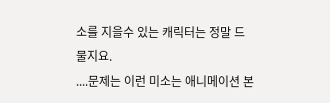소를 지을수 있는 캐릭터는 정말 드물지요.
....문제는 이런 미소는 애니메이션 본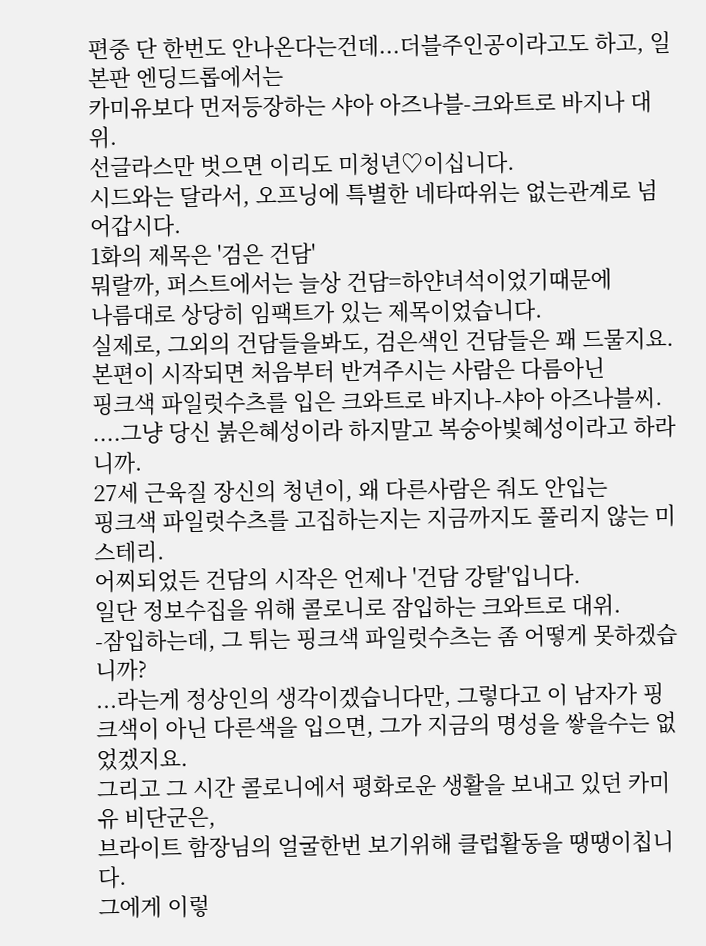편중 단 한번도 안나온다는건데...더블주인공이라고도 하고, 일본판 엔딩드롭에서는
카미유보다 먼저등장하는 샤아 아즈나블-크와트로 바지나 대위.
선글라스만 벗으면 이리도 미청년♡이십니다.
시드와는 달라서, 오프닝에 특별한 네타따위는 없는관계로 넘어갑시다.
1화의 제목은 '검은 건담'
뭐랄까, 퍼스트에서는 늘상 건담=하얀녀석이었기때문에
나름대로 상당히 임팩트가 있는 제목이었습니다.
실제로, 그외의 건담들을봐도, 검은색인 건담들은 꽤 드물지요.
본편이 시작되면 처음부터 반겨주시는 사람은 다름아닌
핑크색 파일럿수츠를 입은 크와트로 바지나-샤아 아즈나블씨.
....그냥 당신 붉은혜성이라 하지말고 복숭아빛혜성이라고 하라니까.
27세 근육질 장신의 청년이, 왜 다른사람은 줘도 안입는
핑크색 파일럿수츠를 고집하는지는 지금까지도 풀리지 않는 미스테리.
어찌되었든 건담의 시작은 언제나 '건담 강탈'입니다.
일단 정보수집을 위해 콜로니로 잠입하는 크와트로 대위.
-잠입하는데, 그 튀는 핑크색 파일럿수츠는 좀 어떻게 못하겠습니까?
...라는게 정상인의 생각이겠습니다만, 그렇다고 이 남자가 핑크색이 아닌 다른색을 입으면, 그가 지금의 명성을 쌓을수는 없었겠지요.
그리고 그 시간 콜로니에서 평화로운 생활을 보내고 있던 카미유 비단군은,
브라이트 함장님의 얼굴한번 보기위해 클럽활동을 땡땡이칩니다.
그에게 이렇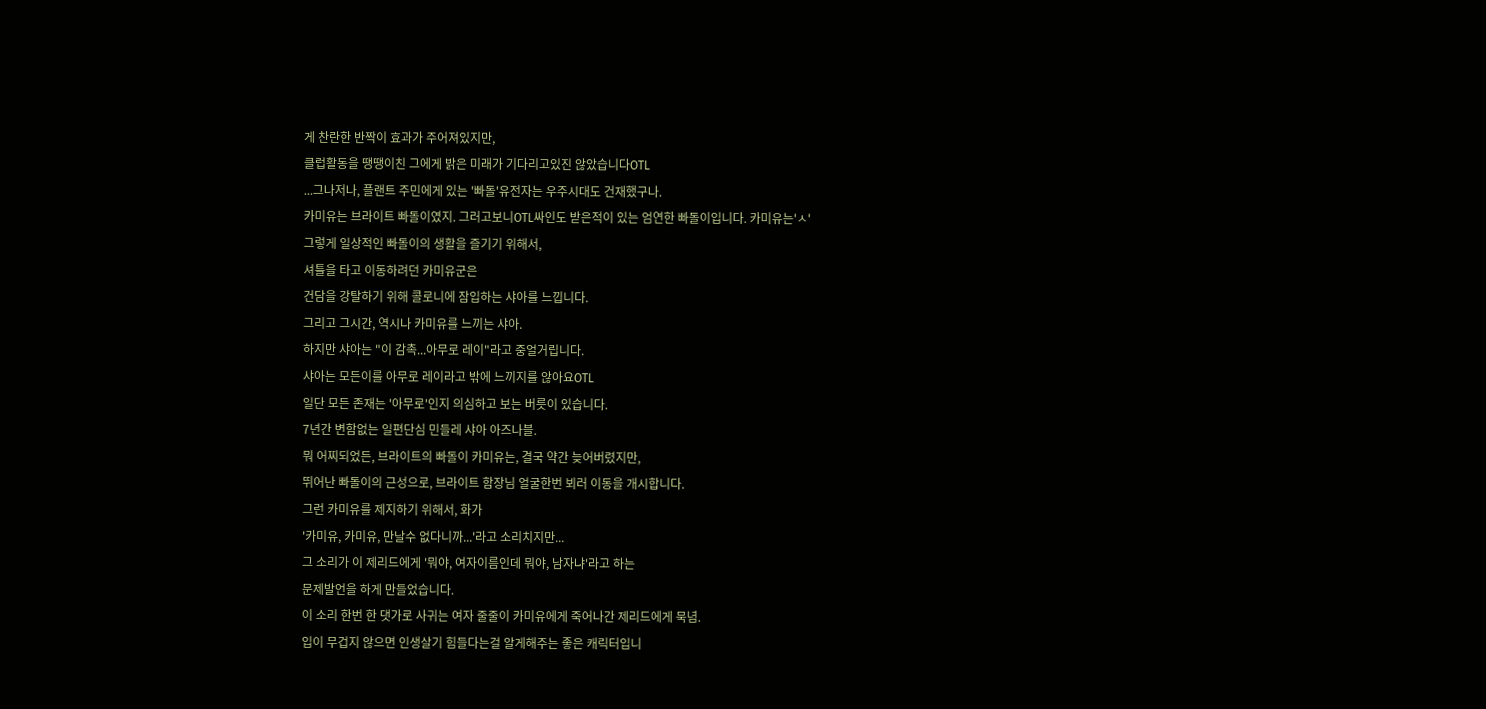게 찬란한 반짝이 효과가 주어져있지만,
클럽활동을 땡땡이친 그에게 밝은 미래가 기다리고있진 않았습니다OTL
...그나저나, 플랜트 주민에게 있는 '빠돌'유전자는 우주시대도 건재했구나.
카미유는 브라이트 빠돌이였지. 그러고보니OTL싸인도 받은적이 있는 엄연한 빠돌이입니다. 카미유는'ㅅ'
그렇게 일상적인 빠돌이의 생활을 즐기기 위해서,
셔틀을 타고 이동하려던 카미유군은
건담을 강탈하기 위해 콜로니에 잠입하는 샤아를 느낍니다.
그리고 그시간, 역시나 카미유를 느끼는 샤아.
하지만 샤아는 "이 감촉...아무로 레이"라고 중얼거립니다.
샤아는 모든이를 아무로 레이라고 밖에 느끼지를 않아요OTL
일단 모든 존재는 '아무로'인지 의심하고 보는 버릇이 있습니다.
7년간 변함없는 일편단심 민들레 샤아 아즈나블.
뭐 어찌되었든, 브라이트의 빠돌이 카미유는, 결국 약간 늦어버렸지만,
뛰어난 빠돌이의 근성으로, 브라이트 함장님 얼굴한번 뵈러 이동을 개시합니다.
그런 카미유를 제지하기 위해서, 화가
'카미유, 카미유, 만날수 없다니까...'라고 소리치지만...
그 소리가 이 제리드에게 '뭐야, 여자이름인데 뭐야, 남자냐'라고 하는
문제발언을 하게 만들었습니다.
이 소리 한번 한 댓가로 사귀는 여자 줄줄이 카미유에게 죽어나간 제리드에게 묵념.
입이 무겁지 않으면 인생살기 힘들다는걸 알게해주는 좋은 캐릭터입니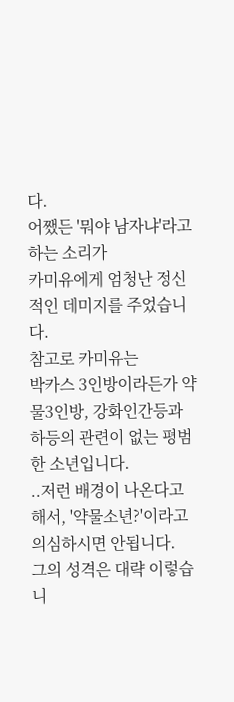다.
어쨌든 '뭐야 남자냐'라고 하는 소리가
카미유에게 엄청난 정신적인 데미지를 주었습니다.
참고로 카미유는
박카스 3인방이라든가 약물3인방, 강화인간등과 하등의 관련이 없는 평범한 소년입니다.
..저런 배경이 나온다고 해서, '약물소년?'이라고 의심하시면 안됩니다.
그의 성격은 대략 이렇습니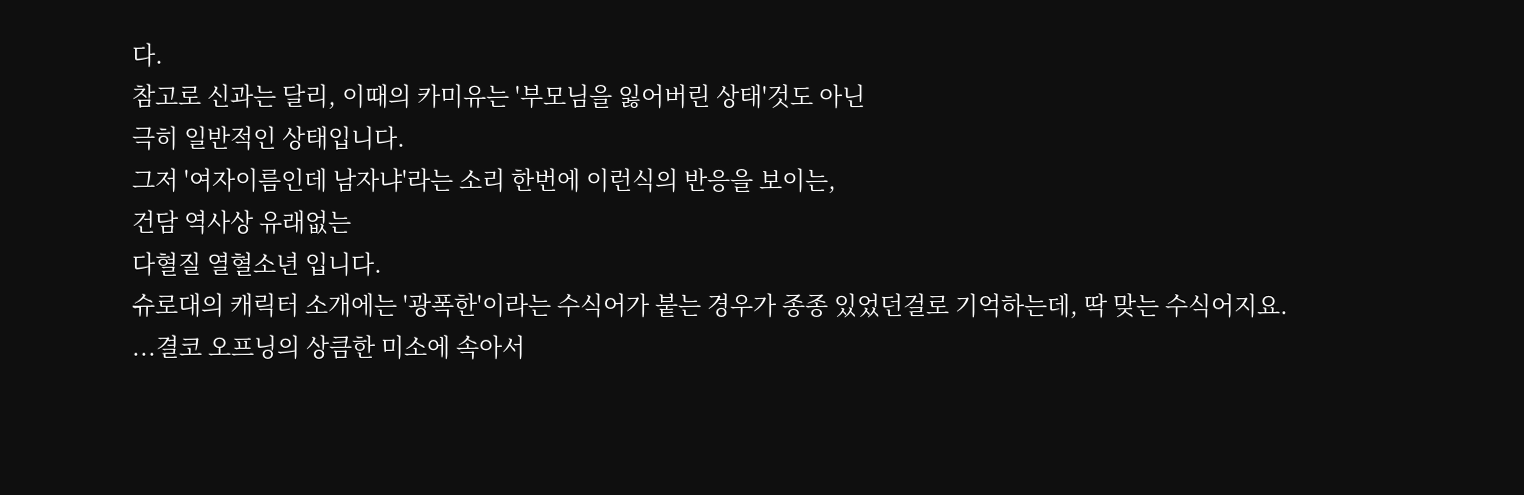다.
참고로 신과는 달리, 이때의 카미유는 '부모님을 잃어버린 상태'것도 아닌
극히 일반적인 상태입니다.
그저 '여자이름인데 남자냐'라는 소리 한번에 이런식의 반응을 보이는,
건담 역사상 유래없는
다혈질 열혈소년 입니다.
슈로대의 캐릭터 소개에는 '광폭한'이라는 수식어가 붙는 경우가 종종 있었던걸로 기억하는데, 딱 맞는 수식어지요.
...결코 오프닝의 상큼한 미소에 속아서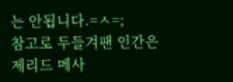는 안됩니다.=ㅅ=;
참고로 두들겨팬 인간은 제리드 메사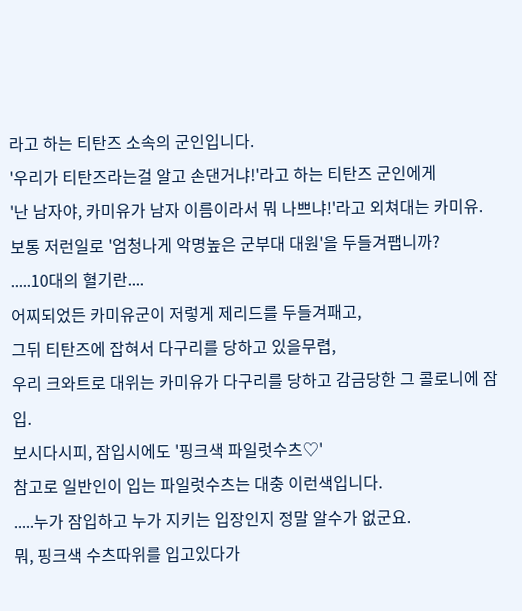라고 하는 티탄즈 소속의 군인입니다.
'우리가 티탄즈라는걸 알고 손댄거냐!'라고 하는 티탄즈 군인에게
'난 남자야, 카미유가 남자 이름이라서 뭐 나쁘냐!'라고 외쳐대는 카미유.
보통 저런일로 '엄청나게 악명높은 군부대 대원'을 두들겨팹니까?
.....10대의 혈기란....
어찌되었든 카미유군이 저렇게 제리드를 두들겨패고,
그뒤 티탄즈에 잡혀서 다구리를 당하고 있을무렵,
우리 크와트로 대위는 카미유가 다구리를 당하고 감금당한 그 콜로니에 잠입.
보시다시피, 잠입시에도 '핑크색 파일럿수츠♡'
참고로 일반인이 입는 파일럿수츠는 대충 이런색입니다.
.....누가 잠입하고 누가 지키는 입장인지 정말 알수가 없군요.
뭐, 핑크색 수츠따위를 입고있다가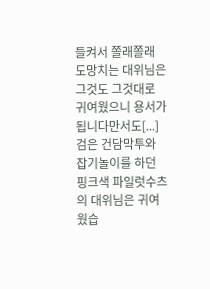들켜서 쫄래쫄래 도망치는 대위님은
그것도 그것대로 귀여웠으니 용서가 됩니다만서도[...]
검은 건담막투와 잡기놀이를 하던 핑크색 파일럿수츠의 대위님은 귀여웠습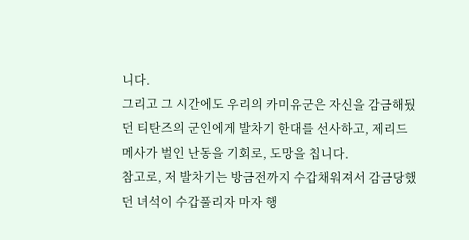니다.
그리고 그 시간에도 우리의 카미유군은 자신을 감금해뒀던 티탄즈의 군인에게 발차기 한대를 선사하고, 제리드 메사가 벌인 난동을 기회로, 도망을 칩니다.
참고로, 저 발차기는 방금전까지 수갑채워져서 감금당했던 녀석이 수갑풀리자 마자 행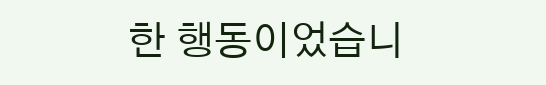한 행동이었습니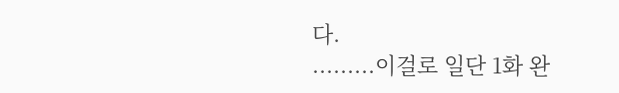다.
.........이걸로 일단 1화 완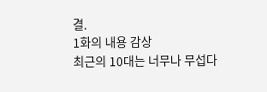결.
1화의 내용 감상
최근의 10대는 너무나 무섭다